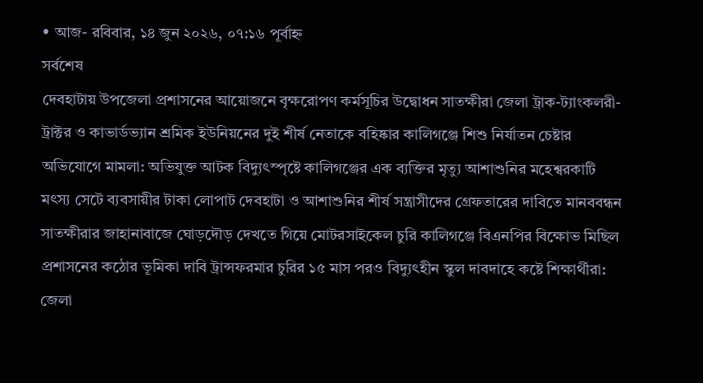• আজ- রবিবার, ১৪ জুন ২০২৬, ০৭:১৬ পূর্বাহ্ন
সর্বশেষ
দেবহাটায় উপজেলা প্রশাসনের আয়োজনে বৃক্ষরোপণ কর্মসূচির উদ্বোধন সাতক্ষীরা জেলা ট্রাক-ট্যাংকলরী-ট্রাক্টর ও কাভার্ডভ্যান শ্রমিক ইউনিয়নের দুই শীর্ষ নেতাকে বহিষ্কার কালিগঞ্জে শিশু নির্যাতন চেষ্টার অভিযোগে মামলা: অভিযুক্ত আটক বিদ্যুৎস্পৃষ্টে কালিগঞ্জের এক ব্যক্তির মৃত্যু আশাশুনির মহেশ্বরকাটি মৎস্য সেটে ব্যবসায়ীর টাকা লোপাট দেবহাটা ও আশাশুনির শীর্ষ সন্ত্রাসীদের গ্রেফতারের দাবিতে মানববন্ধন সাতক্ষীরার জাহানাবাজে ঘোড়দৌড় দেখতে গিয়ে মোটরসাইকেল চুরি কালিগঞ্জে বিএনপির বিক্ষোভ মিছিল প্রশাসনের কঠোর ভূমিকা দাবি ট্রান্সফরমার চুরির ১৫ মাস পরও বিদ্যুৎহীন স্কুল দাবদাহে কষ্টে শিক্ষার্থীরা: জেলা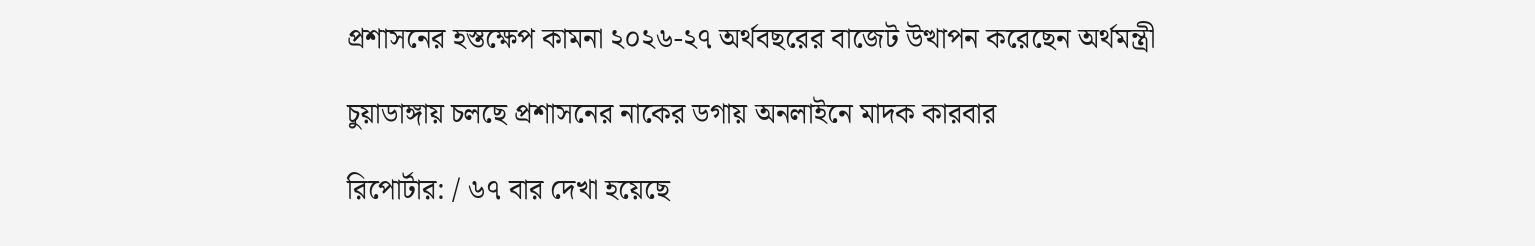প্রশাসনের হস্তক্ষেপ কামনা ২০২৬-২৭ অর্থবছরের বাজেট উত্থাপন করেছেন অর্থমন্ত্রী

চুয়াডাঙ্গায় চলছে প্রশাসনের নাকের ডগায় অনলাইনে মাদক কারবার

রিপোর্টার: / ৬৭ বার দেখা হয়েছে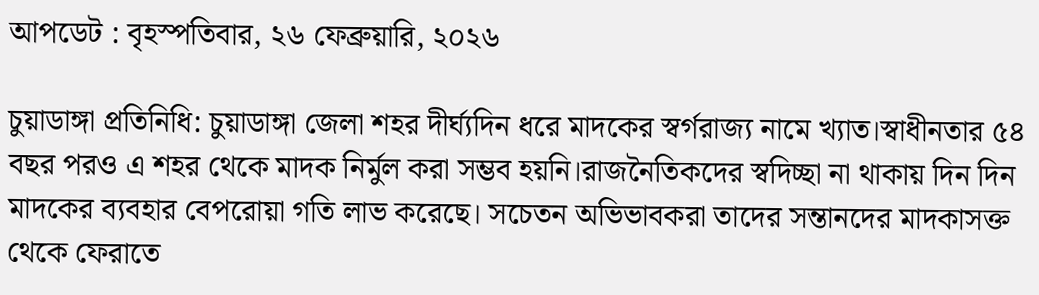আপডেট : বৃহস্পতিবার, ২৬ ফেব্রুয়ারি, ২০২৬

চুয়াডাঙ্গা প্রতিনিধি: চুয়াডাঙ্গা জেলা শহর দীর্ঘ্যদিন ধরে মাদকের স্বর্গরাজ্য নামে খ্যাত।স্বাধীনতার ৫৪ বছর পরও এ শহর থেকে মাদক নির্মুল করা সম্ভব হয়নি।রাজনৈতিকদের স্বদিচ্ছা না থাকায় দিন দিন মাদকের ব্যবহার বেপরোয়া গতি লাভ করেছে। সচেতন অভিভাবকরা তাদের সন্তানদের মাদকাসক্ত থেকে ফেরাতে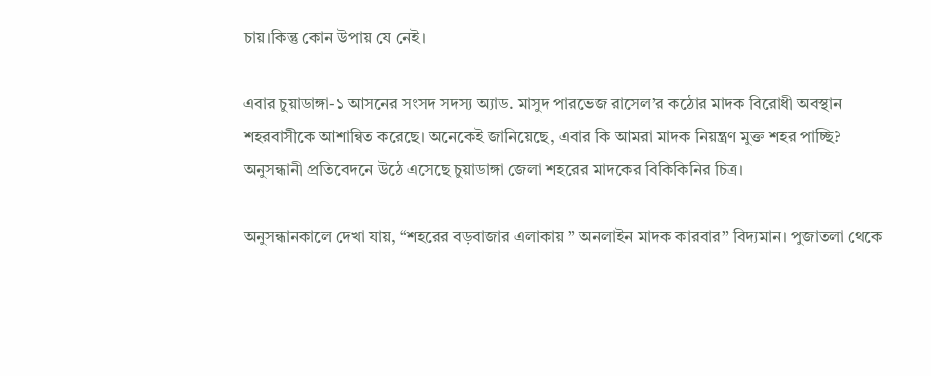চায়।কিন্তু কোন উপায় যে নেই।

এবার চুয়াডাঙ্গা-১ আসনের সংসদ সদস্য অ্যাড. মাসুদ পারভেজ রাসেল’র কঠোর মাদক বিরোধী অবস্থান শহরবাসীকে আশান্বিত করেছে। অনেকেই জানিয়েছে, এবার কি আমরা মাদক নিয়ন্ত্রণ মুক্ত শহর পাচ্ছি? অনুসন্ধানী প্রতিবেদনে উঠে এসেছে চুয়াডাঙ্গা জেলা শহরের মাদকের বিকিকিনির চিত্র।

অনুসন্ধানকালে দেখা যায়, “শহরের বড়বাজার এলাকায় ” অনলাইন মাদক কারবার” বিদ্যমান। পুজাতলা থেকে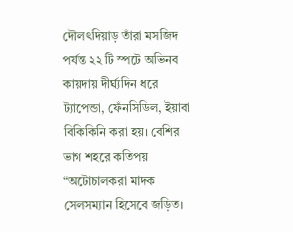দৌলৎদিয়াড় তাঁরা মসজিদ পর্যন্ত ২২ টি স্পটে অভিনব কায়দায় দীর্ঘ্যদিন ধরে ট্যাপেন্ডা, ফেঁনসিডিল, ইয়াবা বিকিকিনি করা হয়। বেশির ভাগ শহরে কতিপয় “অটোচালকরা মাদক সেলসম্যান হিসেবে জড়িত।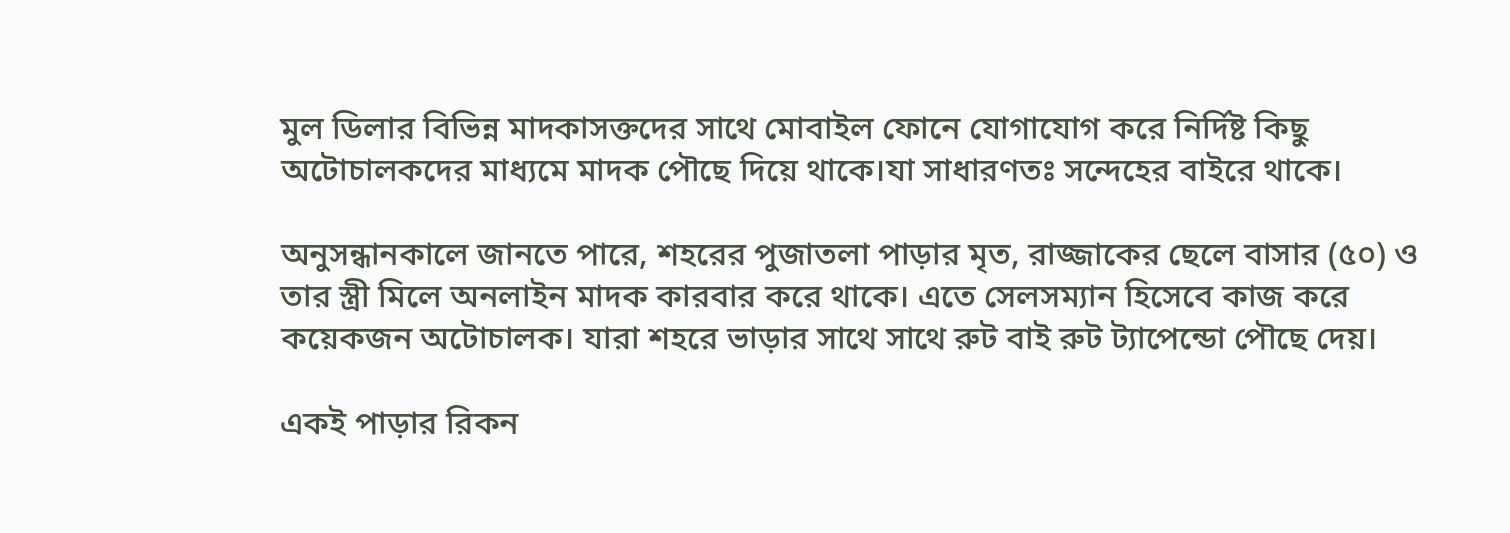মুল ডিলার বিভিন্ন মাদকাসক্তদের সাথে মোবাইল ফোনে যোগাযোগ করে নির্দিষ্ট কিছু অটোচালকদের মাধ্যমে মাদক পৌছে দিয়ে থাকে।যা সাধারণতঃ সন্দেহের বাইরে থাকে।

অনুসন্ধানকালে জানতে পারে, শহরের পুজাতলা পাড়ার মৃত, রাজ্জাকের ছেলে বাসার (৫০) ও তার স্ত্রী মিলে অনলাইন মাদক কারবার করে থাকে। এতে সেলসম্যান হিসেবে কাজ করে কয়েকজন অটোচালক। যারা শহরে ভাড়ার সাথে সাথে রুট বাই রুট ট্যাপেন্ডো পৌছে দেয়।

একই পাড়ার রিকন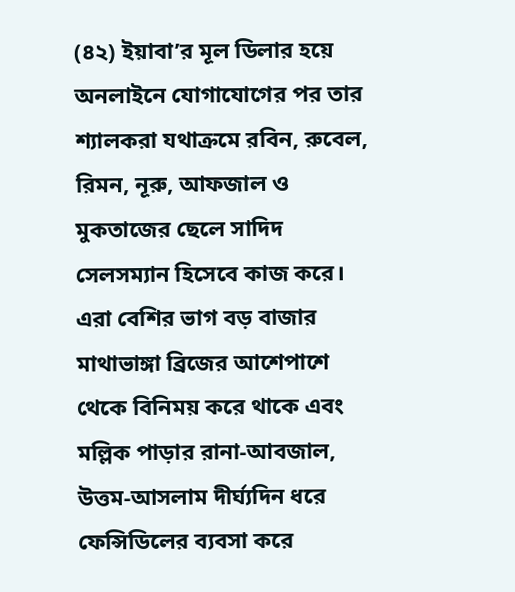(৪২) ইয়াবা’র মূল ডিলার হয়ে অনলাইনে যোগাযোগের পর তার শ্যালকরা যথাক্রমে রবিন, রুবেল, রিমন, নূরু, আফজাল ও মুকতাজের ছেলে সাদিদ সেলসম্যান হিসেবে কাজ করে। এরা বেশির ভাগ বড় বাজার মাথাভাঙ্গা ব্রিজের আশেপাশে থেকে বিনিময় করে থাকে এবং মল্লিক পাড়ার রানা-আবজাল, উত্তম-আসলাম দীর্ঘ্যদিন ধরে ফেন্সিডিলের ব্যবসা করে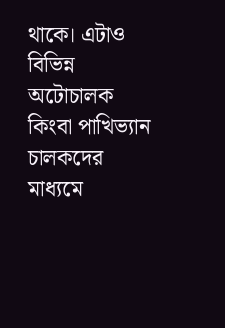থাকে। এটাও বিভিন্ন অটোচালক কিংবা পাখিভ্যান চালকদের মাধ্যমে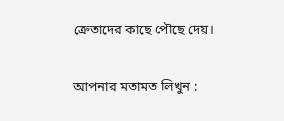ক্রেতাদের কাছে পৌছে দেয়।


আপনার মতামত লিখুন :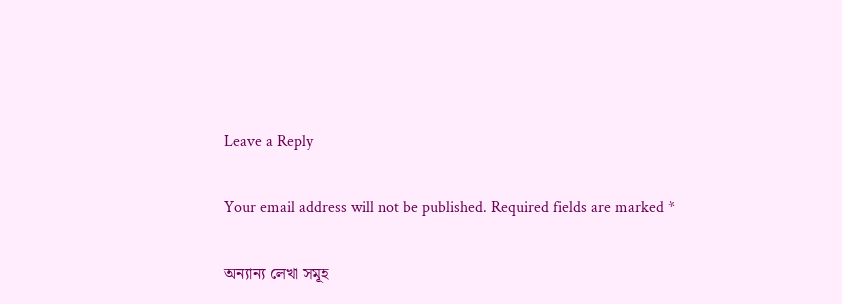Leave a Reply

Your email address will not be published. Required fields are marked *

অন্যান্য লেখা সমূহ